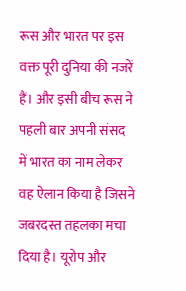रूस और भारत पर इस वक्त पूरी दुनिया की नजरें हैं। और इसी बीच रूस ने पहली बार अपनी संसद में भारत का नाम लेकर वह ऐलान किया है जिसने जबरदस्त तहलका मचा दिया है। यूरोप और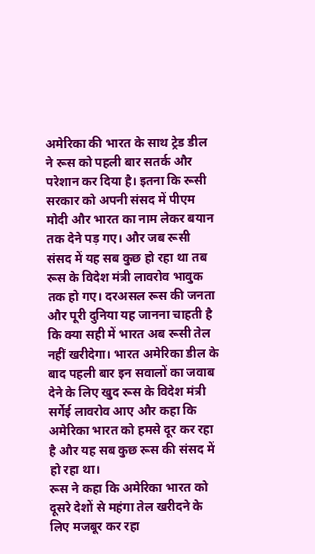अमेरिका की भारत के साथ ट्रेड डील ने रूस को पहली बार सतर्क और परेशान कर दिया है। इतना कि रूसी सरकार को अपनी संसद में पीएम मोदी और भारत का नाम लेकर बयान तक देने पड़ गए। और जब रूसी संसद में यह सब कुछ हो रहा था तब रूस के विदेश मंत्री लावरोव भावुक तक हो गए। दरअसल रूस की जनता और पूरी दुनिया यह जानना चाहती है कि क्या सही में भारत अब रूसी तेल नहीं खरीदेगा। भारत अमेरिका डील के बाद पहली बार इन सवालों का जवाब देने के लिए खुद रूस के विदेश मंत्री सर्गेई लावरोव आए और कहा कि अमेरिका भारत को हमसे दूर कर रहा है और यह सब कुछ रूस की संसद में हो रहा था।
रूस ने कहा कि अमेरिका भारत को दूसरे देशों से महंगा तेल खरीदने के लिए मजबूर कर रहा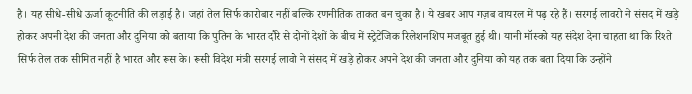है। यह सीधे-सीधे ऊर्जा कूटनीति की लड़ाई है। जहां तेल सिर्फ कारोबार नहीं बल्कि रणनीतिक ताकत बन चुका है। ये खबर आप गज़ब वायरल में पढ़ रहे हैं। सरगई लावरो ने संसद में खड़े होकर अपनी देश की जनता और दुनिया को बताया कि पुतिन के भारत दौरे से दोनों देशों के बीच में स्ट्रेटेजिक रिलेशनशिप मजबूत हुई थी। यानी मॉस्को यह संदेश देना चाहता था कि रिश्ते सिर्फ तेल तक सीमित नहीं है भारत और रूस के। रूसी विदेश मंत्री सरगई लावो ने संसद में खड़े होकर अपने देश की जनता और दुनिया को यह तक बता दिया कि उन्होंने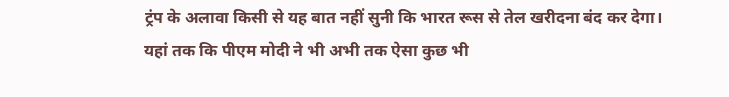ट्रंप के अलावा किसी से यह बात नहीं सुनी कि भारत रूस से तेल खरीदना बंद कर देगा।
यहां तक कि पीएम मोदी ने भी अभी तक ऐसा कुछ भी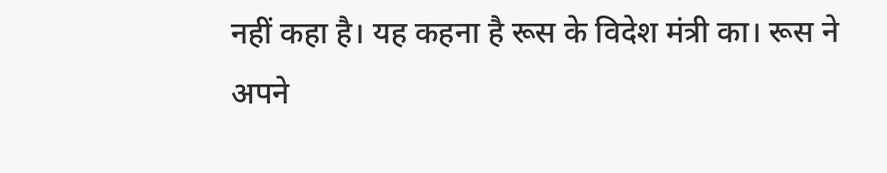नहीं कहा है। यह कहना है रूस के विदेश मंत्री का। रूस ने अपने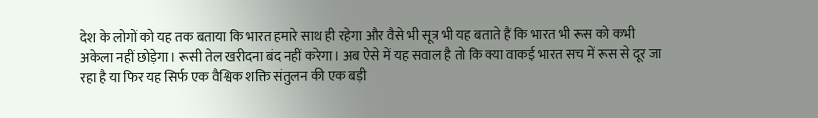देश के लोगों को यह तक बताया कि भारत हमारे साथ ही रहेगा और वैसे भी सूत्र भी यह बताते हैं कि भारत भी रूस को कभी अकेला नहीं छोड़ेगा। रूसी तेल खरीदना बंद नहीं करेगा। अब ऐसे में यह सवाल है तो कि क्या वाकई भारत सच में रूस से दूर जा रहा है या फिर यह सिर्फ एक वैश्विक शक्ति संतुलन की एक बड़ी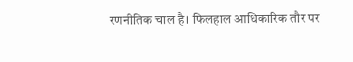रणनीतिक चाल है। फिलहाल आधिकारिक तौर पर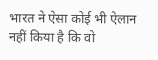भारत ने ऐसा कोई भी ऐलान नहीं किया है कि वो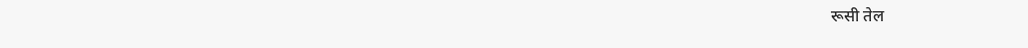रूसी तेल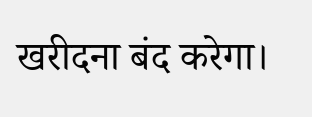खरीदना बंद करेगा।